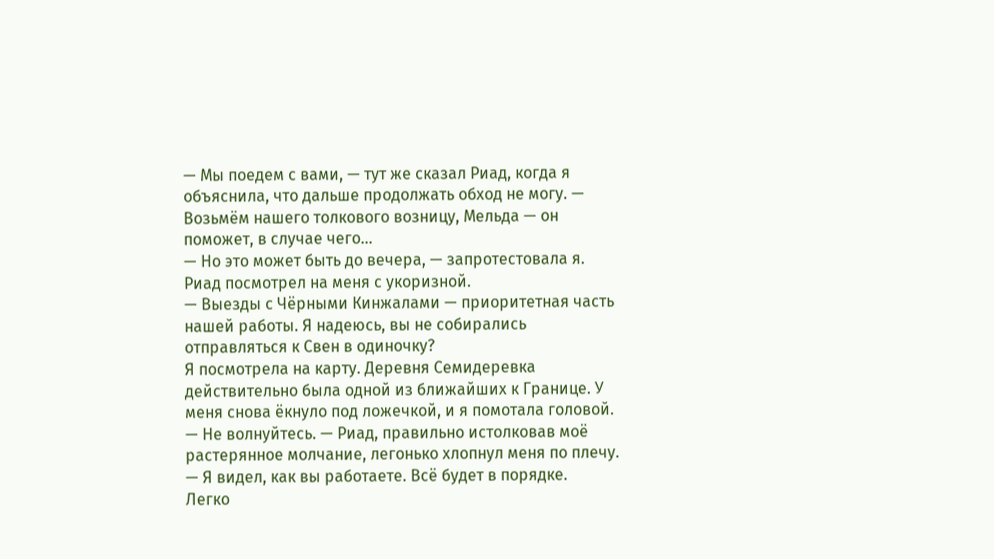— Мы поедем с вами, — тут же сказал Риад, когда я объяснила, что дальше продолжать обход не могу. — Возьмём нашего толкового возницу, Мельда — он поможет, в случае чего…
— Но это может быть до вечера, — запротестовала я.
Риад посмотрел на меня с укоризной.
— Выезды с Чёрными Кинжалами — приоритетная часть нашей работы. Я надеюсь, вы не собирались отправляться к Свен в одиночку?
Я посмотрела на карту. Деревня Семидеревка действительно была одной из ближайших к Границе. У меня снова ёкнуло под ложечкой, и я помотала головой.
— Не волнуйтесь. — Риад, правильно истолковав моё растерянное молчание, легонько хлопнул меня по плечу. — Я видел, как вы работаете. Всё будет в порядке.
Легко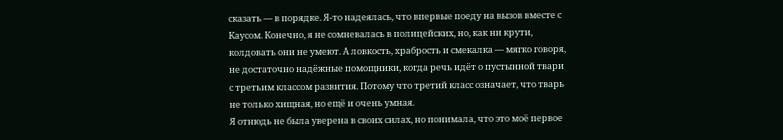сказать — в порядке. Я-то надеялась, что впервые поеду на вызов вместе с Каусом. Конечно, я не сомневалась в полицейских, но, как ни крути, колдовать они не умеют. А ловкость, храбрость и смекалка — мягко говоря, не достаточно надёжные помощники, когда речь идёт о пустынной твари с третьим классом развития. Потому что третий класс означает, что тварь не только хищная, но ещё и очень умная.
Я отнюдь не была уверена в своих силах, но понимала, что это моё первое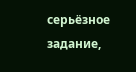серьёзное задание,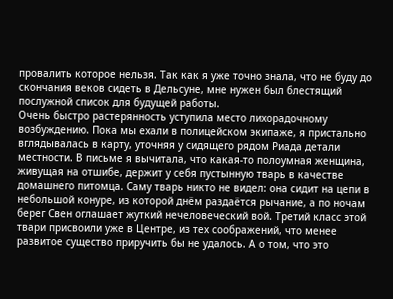провалить которое нельзя. Так как я уже точно знала, что не буду до скончания веков сидеть в Дельсуне, мне нужен был блестящий послужной список для будущей работы.
Очень быстро растерянность уступила место лихорадочному возбуждению. Пока мы ехали в полицейском экипаже, я пристально вглядывалась в карту, уточняя у сидящего рядом Риада детали местности. В письме я вычитала, что какая-то полоумная женщина, живущая на отшибе, держит у себя пустынную тварь в качестве домашнего питомца. Саму тварь никто не видел: она сидит на цепи в небольшой конуре, из которой днём раздаётся рычание, а по ночам берег Свен оглашает жуткий нечеловеческий вой. Третий класс этой твари присвоили уже в Центре, из тех соображений, что менее развитое существо приручить бы не удалось. А о том, что это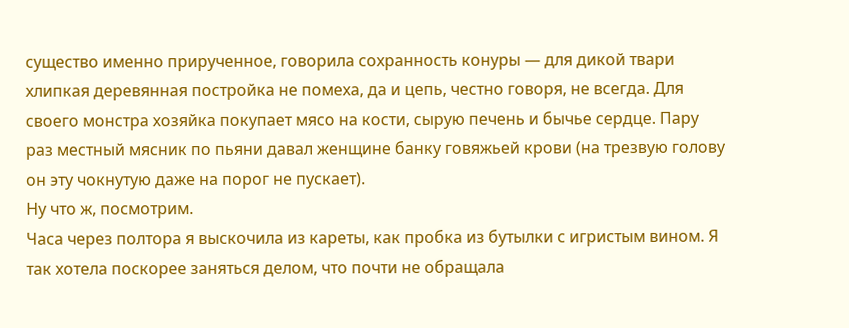существо именно прирученное, говорила сохранность конуры — для дикой твари хлипкая деревянная постройка не помеха, да и цепь, честно говоря, не всегда. Для своего монстра хозяйка покупает мясо на кости, сырую печень и бычье сердце. Пару раз местный мясник по пьяни давал женщине банку говяжьей крови (на трезвую голову он эту чокнутую даже на порог не пускает).
Ну что ж, посмотрим.
Часа через полтора я выскочила из кареты, как пробка из бутылки с игристым вином. Я так хотела поскорее заняться делом, что почти не обращала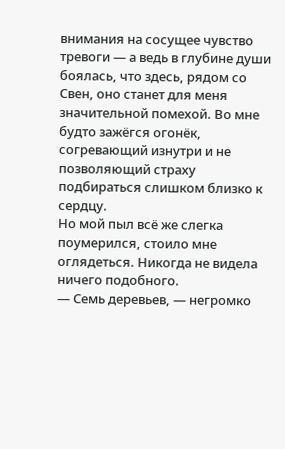внимания на сосущее чувство тревоги — а ведь в глубине души боялась, что здесь, рядом со Свен, оно станет для меня значительной помехой. Во мне будто зажёгся огонёк, согревающий изнутри и не позволяющий страху подбираться слишком близко к сердцу.
Но мой пыл всё же слегка поумерился, стоило мне оглядеться. Никогда не видела ничего подобного.
— Семь деревьев, — негромко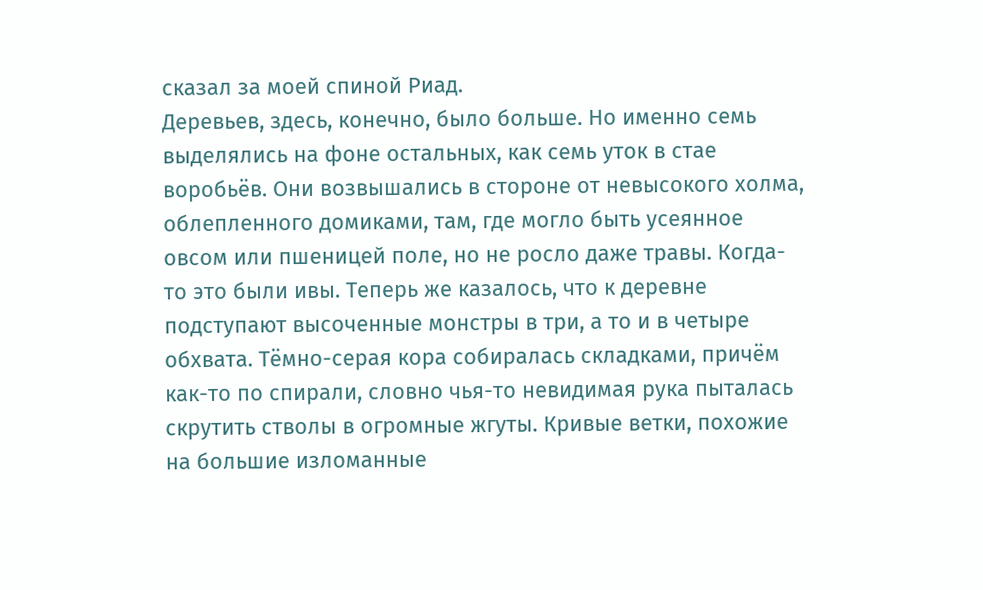сказал за моей спиной Риад.
Деревьев, здесь, конечно, было больше. Но именно семь выделялись на фоне остальных, как семь уток в стае воробьёв. Они возвышались в стороне от невысокого холма, облепленного домиками, там, где могло быть усеянное овсом или пшеницей поле, но не росло даже травы. Когда-то это были ивы. Теперь же казалось, что к деревне подступают высоченные монстры в три, а то и в четыре обхвата. Тёмно-серая кора собиралась складками, причём как-то по спирали, словно чья-то невидимая рука пыталась скрутить стволы в огромные жгуты. Кривые ветки, похожие на большие изломанные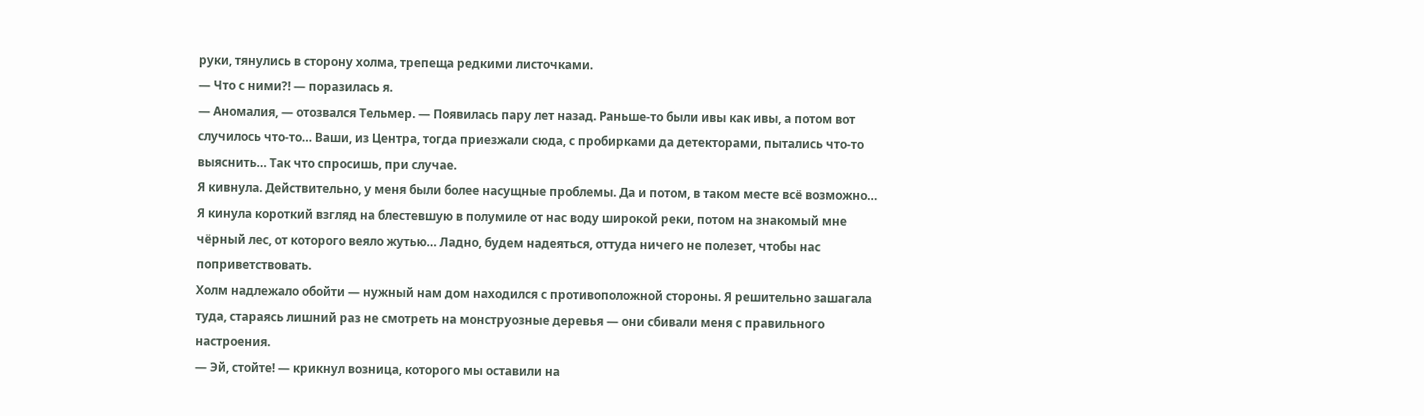руки, тянулись в сторону холма, трепеща редкими листочками.
— Что с ними?! — поразилась я.
— Аномалия, — отозвался Тельмер. — Появилась пару лет назад. Раньше-то были ивы как ивы, а потом вот случилось что-то… Ваши, из Центра, тогда приезжали сюда, с пробирками да детекторами, пытались что-то выяснить… Так что спросишь, при случае.
Я кивнула. Действительно, у меня были более насущные проблемы. Да и потом, в таком месте всё возможно…
Я кинула короткий взгляд на блестевшую в полумиле от нас воду широкой реки, потом на знакомый мне чёрный лес, от которого веяло жутью… Ладно, будем надеяться, оттуда ничего не полезет, чтобы нас поприветствовать.
Холм надлежало обойти — нужный нам дом находился с противоположной стороны. Я решительно зашагала туда, стараясь лишний раз не смотреть на монструозные деревья — они сбивали меня с правильного настроения.
— Эй, стойте! — крикнул возница, которого мы оставили на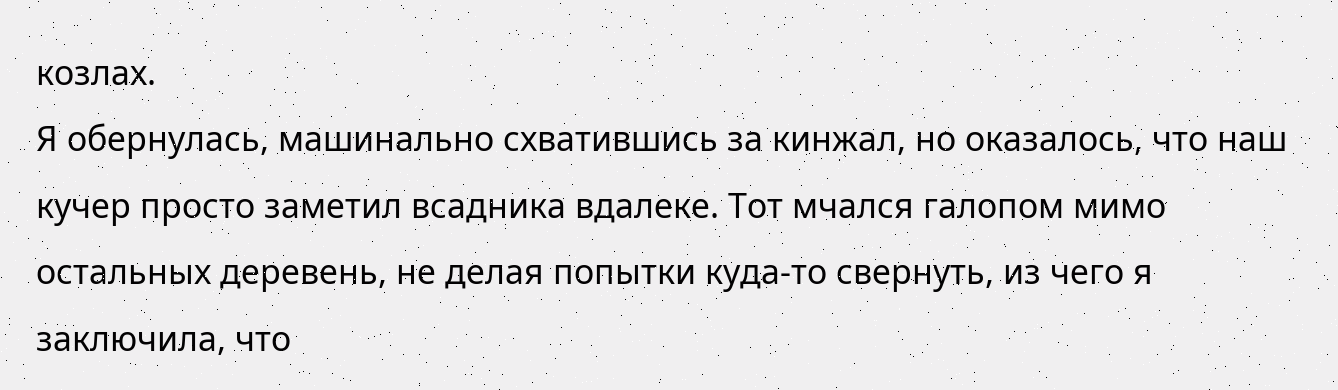козлах.
Я обернулась, машинально схватившись за кинжал, но оказалось, что наш кучер просто заметил всадника вдалеке. Тот мчался галопом мимо остальных деревень, не делая попытки куда-то свернуть, из чего я заключила, что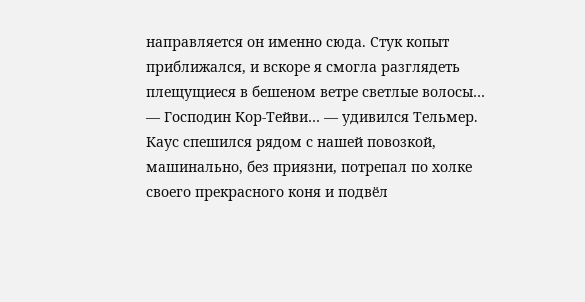направляется он именно сюда. Стук копыт приближался, и вскоре я смогла разглядеть плещущиеся в бешеном ветре светлые волосы…
— Господин Кор-Тейви… — удивился Тельмер.
Каус спешился рядом с нашей повозкой, машинально, без приязни, потрепал по холке своего прекрасного коня и подвёл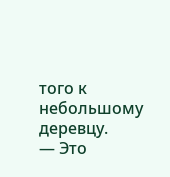того к небольшому деревцу.
— Это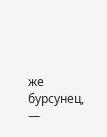же бурсунец, —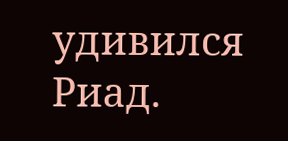удивился Риад.